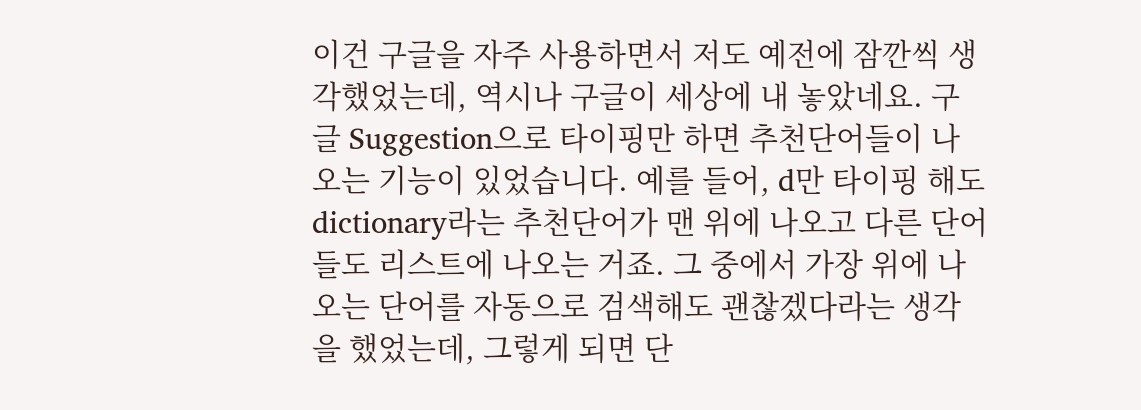이건 구글을 자주 사용하면서 저도 예전에 잠깐씩 생각했었는데, 역시나 구글이 세상에 내 놓았네요. 구글 Suggestion으로 타이핑만 하면 추천단어들이 나오는 기능이 있었습니다. 예를 들어, d만 타이핑 해도 dictionary라는 추천단어가 맨 위에 나오고 다른 단어들도 리스트에 나오는 거죠. 그 중에서 가장 위에 나오는 단어를 자동으로 검색해도 괜찮겠다라는 생각을 했었는데, 그렇게 되면 단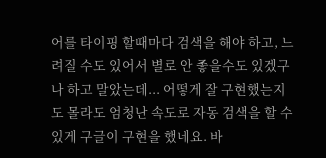어를 타이핑 할때마다 검색을 해야 하고, 느려질 수도 있어서 별로 안 좋을수도 있겠구나 하고 말았는데... 어떻게 잘 구현했는지도 몰라도 엄청난 속도로 자동 검색을 할 수 있게 구글이 구현을 했네요. 바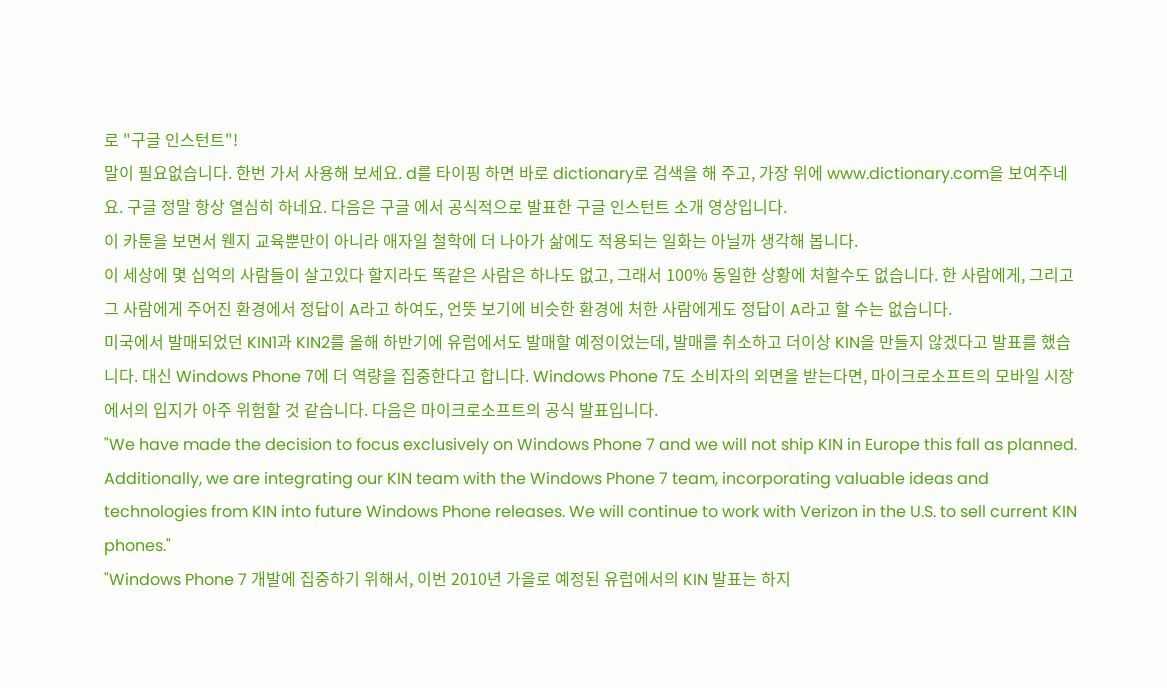로 "구글 인스턴트"!
말이 필요없습니다. 한번 가서 사용해 보세요. d를 타이핑 하면 바로 dictionary로 검색을 해 주고, 가장 위에 www.dictionary.com을 보여주네요. 구글 정말 항상 열심히 하네요. 다음은 구글 에서 공식적으로 발표한 구글 인스턴트 소개 영상입니다.
이 카툰을 보면서 웬지 교육뿐만이 아니라 애자일 철학에 더 나아가 삶에도 적용되는 일화는 아닐까 생각해 봅니다.
이 세상에 몇 십억의 사람들이 살고있다 할지라도 똑같은 사람은 하나도 없고, 그래서 100% 동일한 상황에 처할수도 없습니다. 한 사람에게, 그리고 그 사람에게 주어진 환경에서 정답이 A라고 하여도, 언뜻 보기에 비슷한 환경에 처한 사람에게도 정답이 A라고 할 수는 없습니다.
미국에서 발매되었던 KIN1과 KIN2를 올해 하반기에 유럽에서도 발매할 예정이었는데, 발매를 취소하고 더이상 KIN을 만들지 않겠다고 발표를 했습니다. 대신 Windows Phone 7에 더 역량을 집중한다고 합니다. Windows Phone 7도 소비자의 외면을 받는다면, 마이크로소프트의 모바일 시장에서의 입지가 아주 위험할 것 같습니다. 다음은 마이크로소프트의 공식 발표입니다.
"We have made the decision to focus exclusively on Windows Phone 7 and we will not ship KIN in Europe this fall as planned. Additionally, we are integrating our KIN team with the Windows Phone 7 team, incorporating valuable ideas and technologies from KIN into future Windows Phone releases. We will continue to work with Verizon in the U.S. to sell current KIN phones."
"Windows Phone 7 개발에 집중하기 위해서, 이번 2010년 가을로 예정된 유럽에서의 KIN 발표는 하지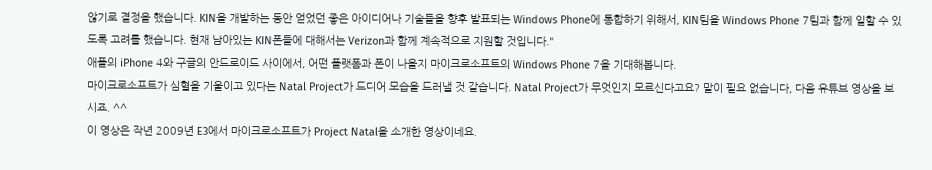않기로 결정을 했습니다. KIN을 개발하는 동안 얻었던 좋은 아이디어나 기술들을 향후 발표되는 Windows Phone에 통합하기 위해서, KIN팀을 Windows Phone 7팀과 함께 일할 수 있도록 고려를 했습니다. 현재 남아있는 KIN폰들에 대해서는 Verizon과 함께 계속적으로 지원할 것입니다."
애플의 iPhone 4와 구글의 안드로이드 사이에서, 어떤 플랫폼과 폰이 나올지 마이크로소프트의 Windows Phone 7을 기대해봅니다.
마이크로소프트가 심혈을 기울이고 있다는 Natal Project가 드디어 모습을 드러낼 것 같습니다. Natal Project가 무엇인지 모르신다고요? 말이 필요 없습니다, 다음 유튜브 영상을 보시죠. ^^
이 영상은 작년 2009년 E3에서 마이크로소프트가 Project Natal을 소개한 영상이네요.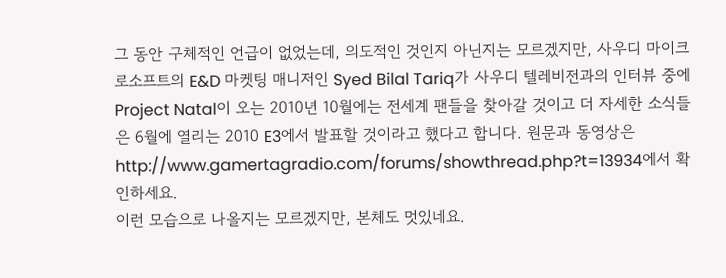그 동안 구체적인 언급이 없었는데, 의도적인 것인지 아닌지는 모르겠지만, 사우디 마이크로소프트의 E&D 마켓팅 매니저인 Syed Bilal Tariq가 사우디 텔레비전과의 인터뷰 중에 Project Natal이 오는 2010년 10월에는 전세계 팬들을 찾아갈 것이고 더 자세한 소식들은 6월에 열리는 2010 E3에서 발표할 것이라고 했다고 합니다. 원문과 동영상은 http://www.gamertagradio.com/forums/showthread.php?t=13934에서 확인하세요.
이런 모습으로 나올지는 모르겠지만, 본체도 멋있네요.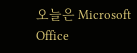오늘은 Microsoft Office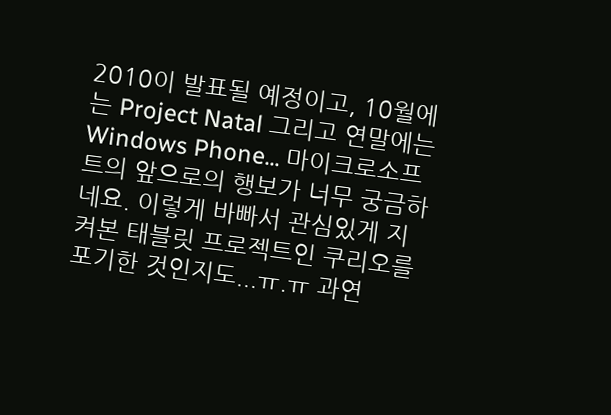2010이 발표될 예정이고, 10월에는 Project Natal 그리고 연말에는 Windows Phone... 마이크로소프트의 앞으로의 행보가 너무 궁금하네요. 이렇게 바빠서 관심있게 지켜본 태블릿 프로젝트인 쿠리오를 포기한 것인지도...ㅠ.ㅠ 과연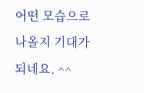어떤 모습으로 나올지 기대가 되네요. ^^